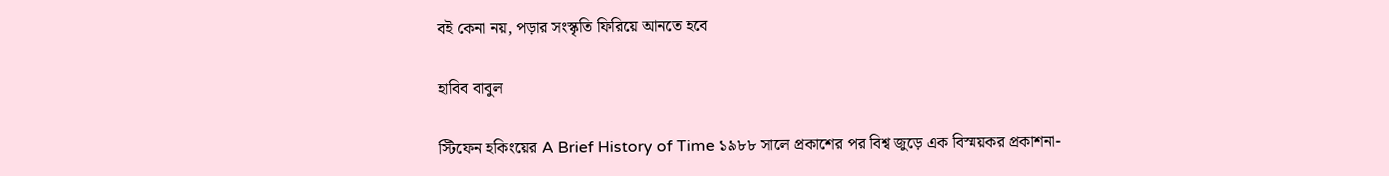বই কেনা নয়, পড়ার সংস্কৃতি ফিরিয়ে আনতে হবে

হাবিব বাবুল

স্টিফেন হকিংয়ের A Brief History of Time ১৯৮৮ সালে প্রকাশের পর বিশ্ব জুড়ে এক বিস্ময়কর প্রকাশনা-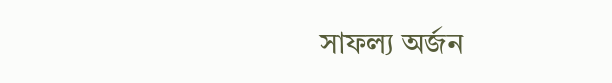সাফল্য অর্জন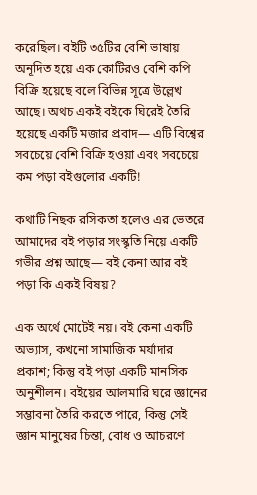করেছিল। বইটি ৩৫টির বেশি ভাষায় অনূদিত হয়ে এক কোটিরও বেশি কপি বিক্রি হয়েছে বলে বিভিন্ন সূত্রে উল্লেখ আছে। অথচ একই বইকে ঘিরেই তৈরি হয়েছে একটি মজার প্রবাদ— এটি বিশ্বের সবচেয়ে বেশি বিক্রি হওয়া এবং সবচেয়ে কম পড়া বইগুলোর একটি!

কথাটি নিছক রসিকতা হলেও এর ভেতরে আমাদের বই পড়ার সংস্কৃতি নিয়ে একটি গভীর প্রশ্ন আছে— বই কেনা আর বই পড়া কি একই বিষয়?

এক অর্থে মোটেই নয়। বই কেনা একটি অভ্যাস, কখনো সামাজিক মর্যাদার প্রকাশ; কিন্তু বই পড়া একটি মানসিক অনুশীলন। বইয়ের আলমারি ঘরে জ্ঞানের সম্ভাবনা তৈরি করতে পারে, কিন্তু সেই জ্ঞান মানুষের চিন্তা, বোধ ও আচরণে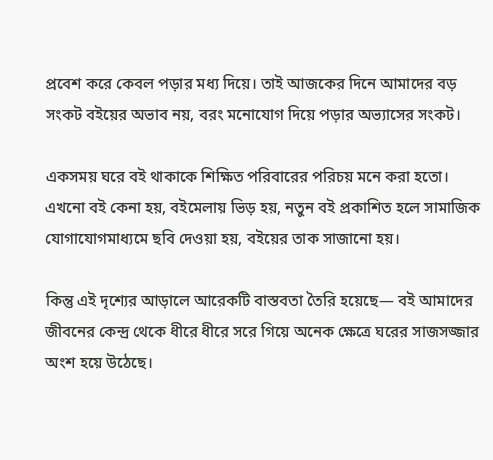প্রবেশ করে কেবল পড়ার মধ্য দিয়ে। তাই আজকের দিনে আমাদের বড় সংকট বইয়ের অভাব নয়, বরং মনোযোগ দিয়ে পড়ার অভ্যাসের সংকট।

একসময় ঘরে বই থাকাকে শিক্ষিত পরিবারের পরিচয় মনে করা হতো। এখনো বই কেনা হয়, বইমেলায় ভিড় হয়, নতুন বই প্রকাশিত হলে সামাজিক যোগাযোগমাধ্যমে ছবি দেওয়া হয়, বইয়ের তাক সাজানো হয়।

কিন্তু এই দৃশ্যের আড়ালে আরেকটি বাস্তবতা তৈরি হয়েছে— বই আমাদের জীবনের কেন্দ্র থেকে ধীরে ধীরে সরে গিয়ে অনেক ক্ষেত্রে ঘরের সাজসজ্জার অংশ হয়ে উঠেছে।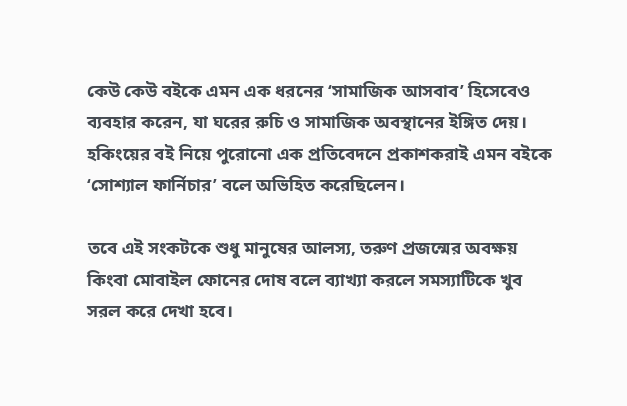কেউ কেউ বইকে এমন এক ধরনের ‘সামাজিক আসবাব’ হিসেবেও ব্যবহার করেন, যা ঘরের রুচি ও সামাজিক অবস্থানের ইঙ্গিত দেয়। হকিংয়ের বই নিয়ে পুরোনো এক প্রতিবেদনে প্রকাশকরাই এমন বইকে ‘সোশ্যাল ফার্নিচার’ বলে অভিহিত করেছিলেন।

তবে এই সংকটকে শুধু মানুষের আলস্য, তরুণ প্রজন্মের অবক্ষয় কিংবা মোবাইল ফোনের দোষ বলে ব্যাখ্যা করলে সমস্যাটিকে খুব সরল করে দেখা হবে।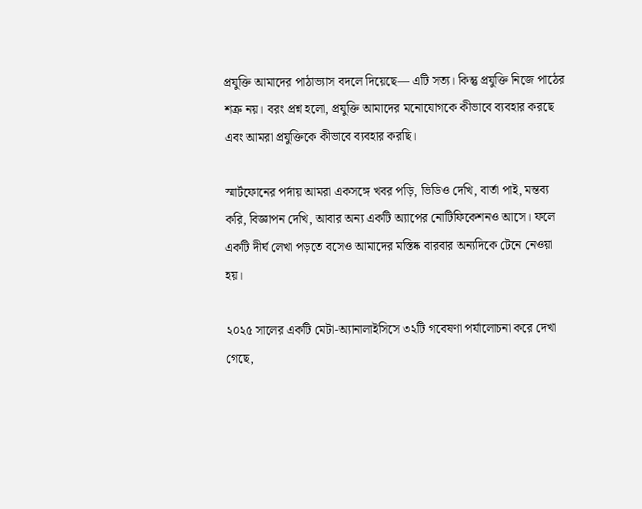প্রযুক্তি আমাদের পাঠাভ্যাস বদলে দিয়েছে— এটি সত্য। কিন্তু প্রযুক্তি নিজে পাঠের শত্রু নয়। বরং প্রশ্ন হলো, প্রযুক্তি আমাদের মনোযোগকে কীভাবে ব্যবহার করছে এবং আমরা প্রযুক্তিকে কীভাবে ব্যবহার করছি।

স্মার্টফোনের পর্দায় আমরা একসঙ্গে খবর পড়ি, ভিডিও দেখি, বার্তা পাই, মন্তব্য করি, বিজ্ঞাপন দেখি, আবার অন্য একটি অ্যাপের নোটিফিকেশনও আসে। ফলে একটি দীর্ঘ লেখা পড়তে বসেও আমাদের মস্তিষ্ক বারবার অন্যদিকে টেনে নেওয়া হয়।

২০২৫ সালের একটি মেটা-অ্যানালাইসিসে ৩২টি গবেষণা পর্যালোচনা করে দেখা গেছে,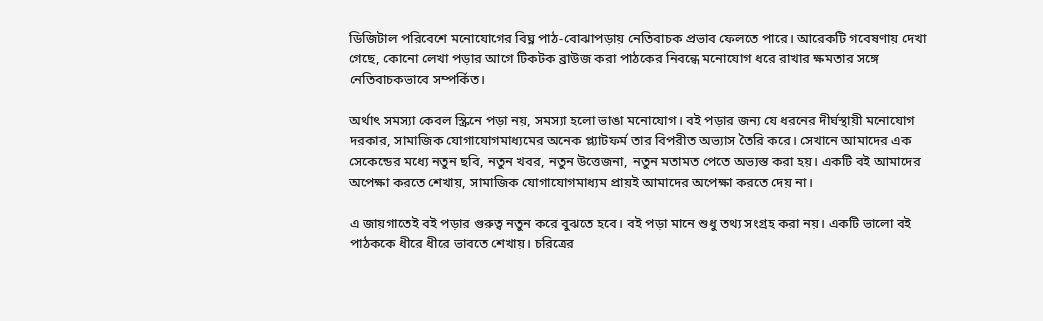ডিজিটাল পরিবেশে মনোযোগের বিঘ্ন পাঠ-বোঝাপড়ায় নেতিবাচক প্রভাব ফেলতে পারে। আরেকটি গবেষণায় দেখা গেছে, কোনো লেখা পড়ার আগে টিকটক ব্রাউজ করা পাঠকের নিবন্ধে মনোযোগ ধরে রাখার ক্ষমতার সঙ্গে নেতিবাচকভাবে সম্পর্কিত।

অর্থাৎ সমস্যা কেবল স্ক্রিনে পড়া নয়, সমস্যা হলো ভাঙা মনোযোগ। বই পড়ার জন্য যে ধরনের দীর্ঘস্থায়ী মনোযোগ দরকার, সামাজিক যোগাযোগমাধ্যমের অনেক প্ল্যাটফর্ম তার বিপরীত অভ্যাস তৈরি করে। সেখানে আমাদের এক সেকেন্ডের মধ্যে নতুন ছবি, নতুন খবর, নতুন উত্তেজনা, নতুন মতামত পেতে অভ্যস্ত করা হয়। একটি বই আমাদের অপেক্ষা করতে শেখায়, সামাজিক যোগাযোগমাধ্যম প্রায়ই আমাদের অপেক্ষা করতে দেয় না।

এ জায়গাতেই বই পড়ার গুরুত্ব নতুন করে বুঝতে হবে। বই পড়া মানে শুধু তথ্য সংগ্রহ করা নয়। একটি ভালো বই পাঠককে ধীরে ধীরে ভাবতে শেখায়। চরিত্রের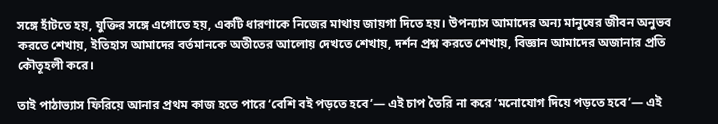সঙ্গে হাঁটতে হয়, যুক্তির সঙ্গে এগোতে হয়, একটি ধারণাকে নিজের মাথায় জায়গা দিতে হয়। উপন্যাস আমাদের অন্য মানুষের জীবন অনুভব করতে শেখায়, ইতিহাস আমাদের বর্তমানকে অতীতের আলোয় দেখতে শেখায়, দর্শন প্রশ্ন করতে শেখায়, বিজ্ঞান আমাদের অজানার প্রতি কৌতূহলী করে।

তাই পাঠাভ্যাস ফিরিয়ে আনার প্রথম কাজ হতে পারে ‘বেশি বই পড়তে হবে’— এই চাপ তৈরি না করে ‘মনোযোগ দিয়ে পড়তে হবে’— এই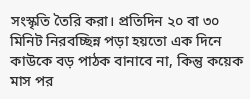সংস্কৃতি তৈরি করা। প্রতিদিন ২০ বা ৩০ মিনিট নিরবচ্ছিন্ন পড়া হয়তো এক দিনে কাউকে বড় পাঠক বানাবে না, কিন্তু কয়েক মাস পর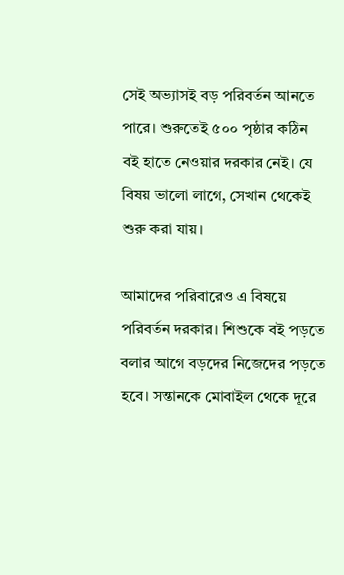সেই অভ্যাসই বড় পরিবর্তন আনতে পারে। শুরুতেই ৫০০ পৃষ্ঠার কঠিন বই হাতে নেওয়ার দরকার নেই। যে বিষয় ভালো লাগে, সেখান থেকেই শুরু করা যায়।

আমাদের পরিবারেও এ বিষয়ে পরিবর্তন দরকার। শিশুকে বই পড়তে বলার আগে বড়দের নিজেদের পড়তে হবে। সন্তানকে মোবাইল থেকে দূরে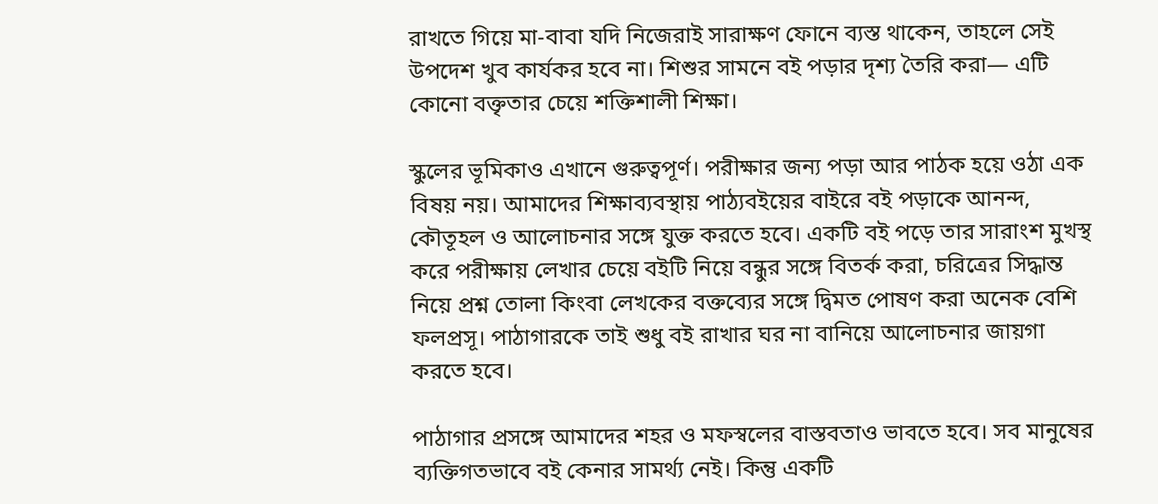রাখতে গিয়ে মা-বাবা যদি নিজেরাই সারাক্ষণ ফোনে ব্যস্ত থাকেন, তাহলে সেই উপদেশ খুব কার্যকর হবে না। শিশুর সামনে বই পড়ার দৃশ্য তৈরি করা— এটি কোনো বক্তৃতার চেয়ে শক্তিশালী শিক্ষা।

স্কুলের ভূমিকাও এখানে গুরুত্বপূর্ণ। পরীক্ষার জন্য পড়া আর পাঠক হয়ে ওঠা এক বিষয় নয়। আমাদের শিক্ষাব্যবস্থায় পাঠ্যবইয়ের বাইরে বই পড়াকে আনন্দ, কৌতূহল ও আলোচনার সঙ্গে যুক্ত করতে হবে। একটি বই পড়ে তার সারাংশ মুখস্থ করে পরীক্ষায় লেখার চেয়ে বইটি নিয়ে বন্ধুর সঙ্গে বিতর্ক করা, চরিত্রের সিদ্ধান্ত নিয়ে প্রশ্ন তোলা কিংবা লেখকের বক্তব্যের সঙ্গে দ্বিমত পোষণ করা অনেক বেশি ফলপ্রসূ। পাঠাগারকে তাই শুধু বই রাখার ঘর না বানিয়ে আলোচনার জায়গা করতে হবে।

পাঠাগার প্রসঙ্গে আমাদের শহর ও মফস্বলের বাস্তবতাও ভাবতে হবে। সব মানুষের ব্যক্তিগতভাবে বই কেনার সামর্থ্য নেই। কিন্তু একটি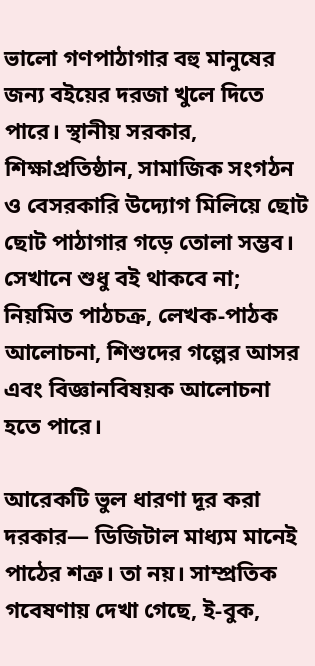ভালো গণপাঠাগার বহু মানুষের জন্য বইয়ের দরজা খুলে দিতে পারে। স্থানীয় সরকার, শিক্ষাপ্রতিষ্ঠান, সামাজিক সংগঠন ও বেসরকারি উদ্যোগ মিলিয়ে ছোট ছোট পাঠাগার গড়ে তোলা সম্ভব। সেখানে শুধু বই থাকবে না; নিয়মিত পাঠচক্র, লেখক-পাঠক আলোচনা, শিশুদের গল্পের আসর এবং বিজ্ঞানবিষয়ক আলোচনা হতে পারে।

আরেকটি ভুল ধারণা দূর করা দরকার— ডিজিটাল মাধ্যম মানেই পাঠের শত্রু। তা নয়। সাম্প্রতিক গবেষণায় দেখা গেছে, ই-বুক,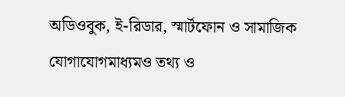অডিওবুক, ই-রিডার, স্মার্টফোন ও সামাজিক যোগাযোগমাধ্যমও তথ্য ও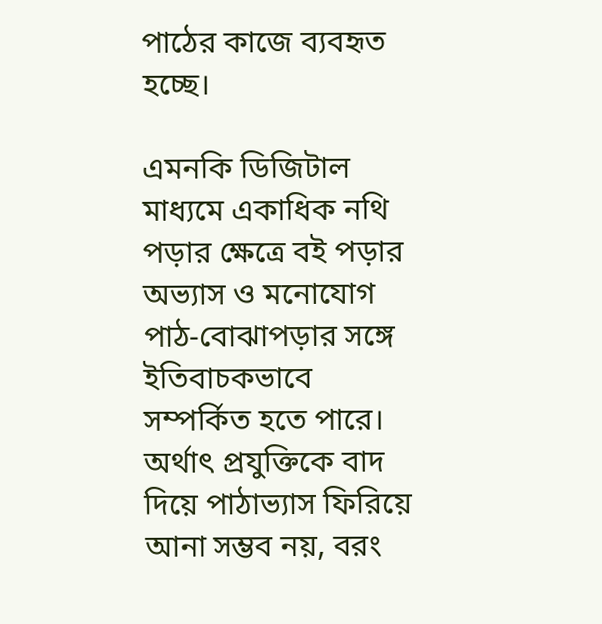পাঠের কাজে ব্যবহৃত হচ্ছে।

এমনকি ডিজিটাল মাধ্যমে একাধিক নথি পড়ার ক্ষেত্রে বই পড়ার অভ্যাস ও মনোযোগ পাঠ-বোঝাপড়ার সঙ্গে ইতিবাচকভাবে সম্পর্কিত হতে পারে। অর্থাৎ প্রযুক্তিকে বাদ দিয়ে পাঠাভ্যাস ফিরিয়ে আনা সম্ভব নয়, বরং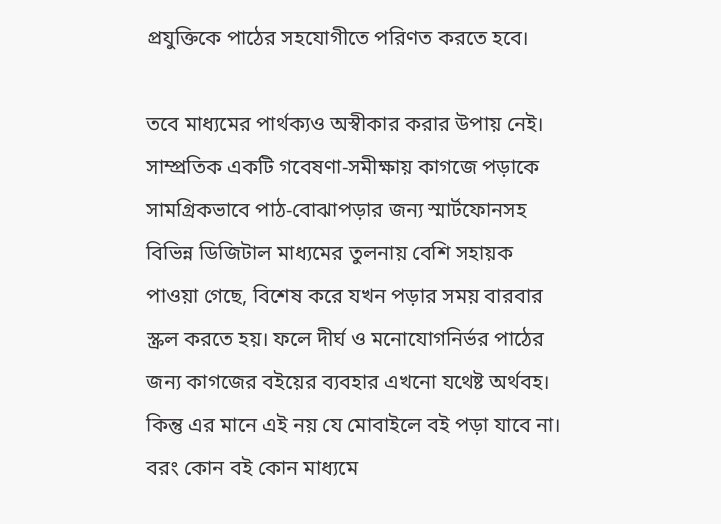প্রযুক্তিকে পাঠের সহযোগীতে পরিণত করতে হবে।

তবে মাধ্যমের পার্থক্যও অস্বীকার করার উপায় নেই। সাম্প্রতিক একটি গবেষণা-সমীক্ষায় কাগজে পড়াকে সামগ্রিকভাবে পাঠ-বোঝাপড়ার জন্য স্মার্টফোনসহ বিভিন্ন ডিজিটাল মাধ্যমের তুলনায় বেশি সহায়ক পাওয়া গেছে, বিশেষ করে যখন পড়ার সময় বারবার স্ক্রল করতে হয়। ফলে দীর্ঘ ও মনোযোগনির্ভর পাঠের জন্য কাগজের বইয়ের ব্যবহার এখনো যথেষ্ট অর্থবহ। কিন্তু এর মানে এই নয় যে মোবাইলে বই পড়া যাবে না। বরং কোন বই কোন মাধ্যমে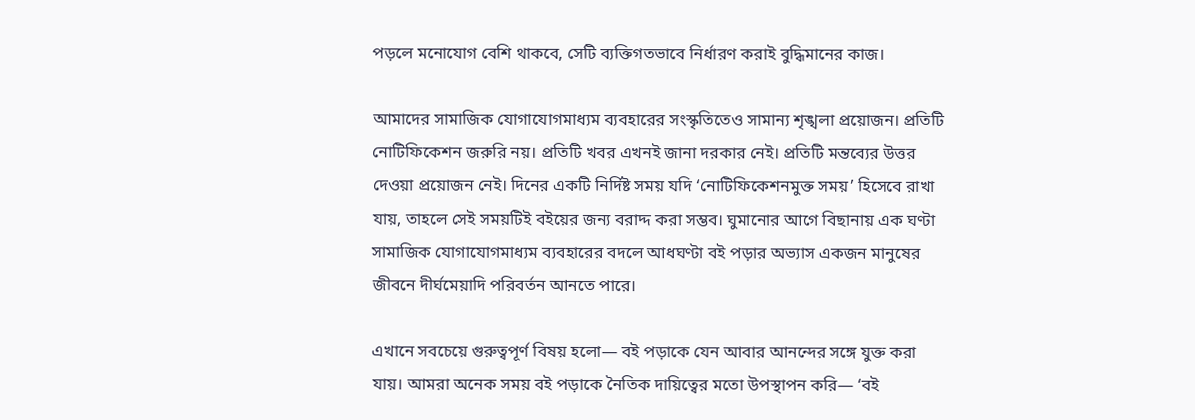পড়লে মনোযোগ বেশি থাকবে, সেটি ব্যক্তিগতভাবে নির্ধারণ করাই বুদ্ধিমানের কাজ।

আমাদের সামাজিক যোগাযোগমাধ্যম ব্যবহারের সংস্কৃতিতেও সামান্য শৃঙ্খলা প্রয়োজন। প্রতিটি নোটিফিকেশন জরুরি নয়। প্রতিটি খবর এখনই জানা দরকার নেই। প্রতিটি মন্তব্যের উত্তর দেওয়া প্রয়োজন নেই। দিনের একটি নির্দিষ্ট সময় যদি ‘নোটিফিকেশনমুক্ত সময়’ হিসেবে রাখা যায়, তাহলে সেই সময়টিই বইয়ের জন্য বরাদ্দ করা সম্ভব। ঘুমানোর আগে বিছানায় এক ঘণ্টা সামাজিক যোগাযোগমাধ্যম ব্যবহারের বদলে আধঘণ্টা বই পড়ার অভ্যাস একজন মানুষের জীবনে দীর্ঘমেয়াদি পরিবর্তন আনতে পারে।

এখানে সবচেয়ে গুরুত্বপূর্ণ বিষয় হলো— বই পড়াকে যেন আবার আনন্দের সঙ্গে যুক্ত করা যায়। আমরা অনেক সময় বই পড়াকে নৈতিক দায়িত্বের মতো উপস্থাপন করি— ‘বই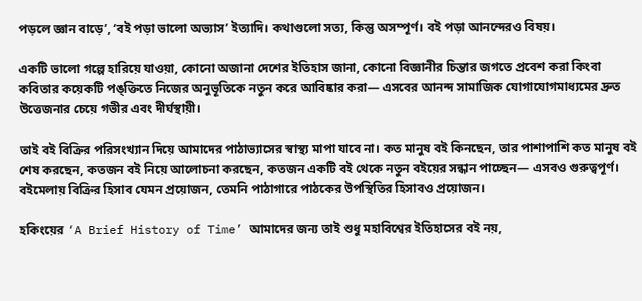পড়লে জ্ঞান বাড়ে’, ‘বই পড়া ভালো অভ্যাস’ ইত্যাদি। কথাগুলো সত্য, কিন্তু অসম্পূর্ণ। বই পড়া আনন্দেরও বিষয়।

একটি ভালো গল্পে হারিয়ে যাওয়া, কোনো অজানা দেশের ইতিহাস জানা, কোনো বিজ্ঞানীর চিন্তার জগতে প্রবেশ করা কিংবা কবিতার কয়েকটি পঙ্ক্তিতে নিজের অনুভূতিকে নতুন করে আবিষ্কার করা— এসবের আনন্দ সামাজিক যোগাযোগমাধ্যমের দ্রুত উত্তেজনার চেয়ে গভীর এবং দীর্ঘস্থায়ী।

তাই বই বিক্রির পরিসংখ্যান দিয়ে আমাদের পাঠাভ্যাসের স্বাস্থ্য মাপা যাবে না। কত মানুষ বই কিনছেন, তার পাশাপাশি কত মানুষ বই শেষ করছেন, কতজন বই নিয়ে আলোচনা করছেন, কতজন একটি বই থেকে নতুন বইয়ের সন্ধান পাচ্ছেন— এসবও গুরুত্বপূর্ণ। বইমেলায় বিক্রির হিসাব যেমন প্রয়োজন, তেমনি পাঠাগারে পাঠকের উপস্থিতির হিসাবও প্রয়োজন।

হকিংয়ের ‘A Brief History of Time’ আমাদের জন্য তাই শুধু মহাবিশ্বের ইতিহাসের বই নয়,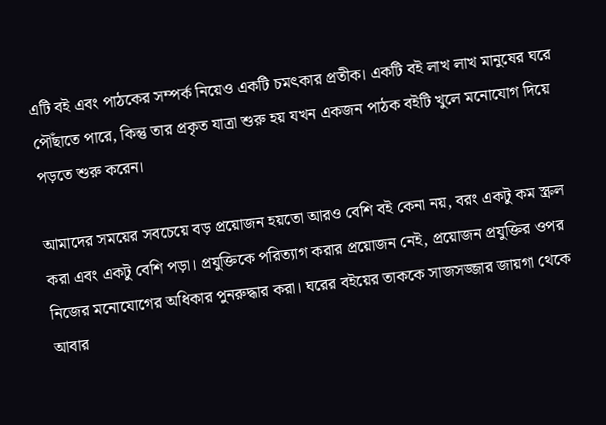এটি বই এবং পাঠকের সম্পর্ক নিয়েও একটি চমৎকার প্রতীক। একটি বই লাখ লাখ মানুষের ঘরে পৌঁছাতে পারে, কিন্তু তার প্রকৃত যাত্রা শুরু হয় যখন একজন পাঠক বইটি খুলে মনোযোগ দিয়ে পড়তে শুরু করেন।

আমাদের সময়ের সবচেয়ে বড় প্রয়োজন হয়তো আরও বেশি বই কেনা নয়, বরং একটু কম স্ক্রল করা এবং একটু বেশি পড়া। প্রযুক্তিকে পরিত্যাগ করার প্রয়োজন নেই, প্রয়োজন প্রযুক্তির ওপর নিজের মনোযোগের অধিকার পুনরুদ্ধার করা। ঘরের বইয়ের তাককে সাজসজ্জার জায়গা থেকে আবার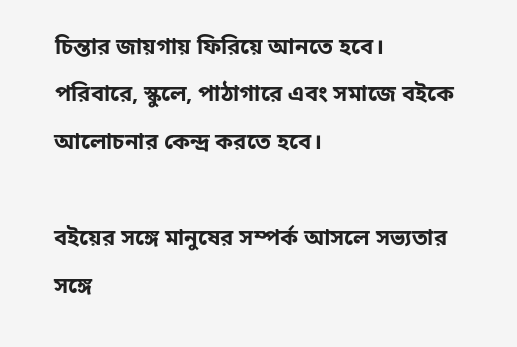চিন্তার জায়গায় ফিরিয়ে আনতে হবে। পরিবারে, স্কুলে, পাঠাগারে এবং সমাজে বইকে আলোচনার কেন্দ্র করতে হবে।

বইয়ের সঙ্গে মানুষের সম্পর্ক আসলে সভ্যতার সঙ্গে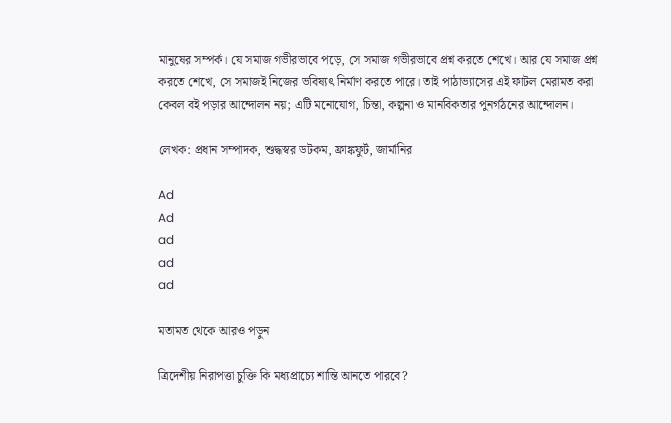মানুষের সম্পর্ক। যে সমাজ গভীরভাবে পড়ে, সে সমাজ গভীরভাবে প্রশ্ন করতে শেখে। আর যে সমাজ প্রশ্ন করতে শেখে, সে সমাজই নিজের ভবিষ্যৎ নির্মাণ করতে পারে। তাই পাঠাভ্যাসের এই ফাটল মেরামত করা কেবল বই পড়ার আন্দোলন নয়; এটি মনোযোগ, চিন্তা, কল্পনা ও মানবিকতার পুনর্গঠনের আন্দোলন।

লেখক: প্রধান সম্পাদক, শুদ্ধস্বর ডটকম, ফ্রাঙ্কফুর্ট, জার্মানির

Ad
Ad
ad
ad
ad

মতামত থেকে আরও পড়ুন

ত্রিদেশীয় নিরাপত্তা চুক্তি কি মধ্যপ্রাচ্যে শান্তি আনতে পারবে?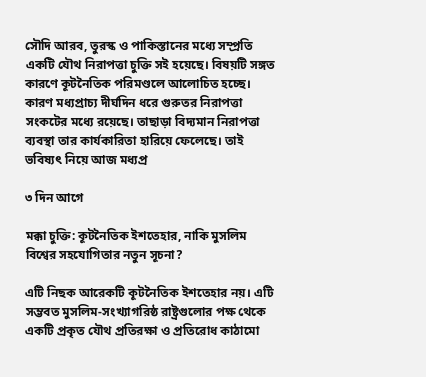সৌদি আরব, তুরস্ক ও পাকিস্তানের মধ্যে সম্প্রতি একটি যৌথ নিরাপত্তা চুক্তি সই হয়েছে। বিষয়টি সঙ্গত কারণে কূটনৈতিক পরিমণ্ডলে আলোচিত হচ্ছে। কারণ মধ্যপ্রাচ্য দীর্ঘদিন ধরে গুরুতর নিরাপত্তা সংকটের মধ্যে রয়েছে। তাছাড়া বিদ্যমান নিরাপত্তা ব্যবস্থা তার কার্যকারিতা হারিয়ে ফেলেছে। তাই ভবিষ্যৎ নিয়ে আজ মধ্যপ্র

৩ দিন আগে

মক্কা চুক্তি: কূটনৈতিক ইশতেহার, নাকি মুসলিম বিশ্বের সহযোগিতার নতুন সূচনা?

এটি নিছক আরেকটি কূটনৈতিক ইশতেহার নয়। এটি সম্ভবত মুসলিম-সংখ্যাগরিষ্ঠ রাষ্ট্রগুলোর পক্ষ থেকে একটি প্রকৃত যৌথ প্রতিরক্ষা ও প্রতিরোধ কাঠামো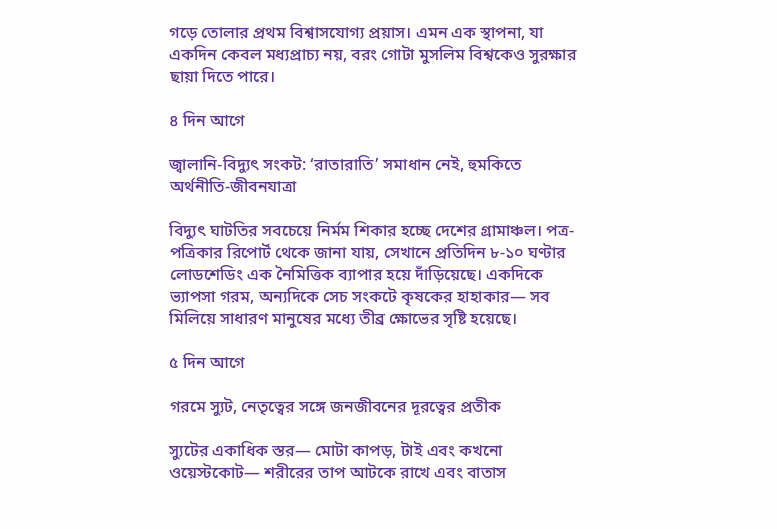গড়ে তোলার প্রথম বিশ্বাসযোগ্য প্রয়াস। এমন এক স্থাপনা, যা একদিন কেবল মধ্যপ্রাচ্য নয়, বরং গোটা মুসলিম বিশ্বকেও সুরক্ষার ছায়া দিতে পারে।

৪ দিন আগে

জ্বালানি-বিদ্যুৎ সংকট: ‘রাতারাতি’ সমাধান নেই, হুমকিতে অর্থনীতি-জীবনযাত্রা

বিদ্যুৎ ঘাটতির সবচেয়ে নির্মম শিকার হচ্ছে দেশের গ্রামাঞ্চল। পত্র-পত্রিকার রিপোর্ট থেকে জানা যায়, সেখানে প্রতিদিন ৮-১০ ঘণ্টার লোডশেডিং এক নৈমিত্তিক ব্যাপার হয়ে দাঁড়িয়েছে। একদিকে ভ্যাপসা গরম, অন্যদিকে সেচ সংকটে কৃষকের হাহাকার— সব মিলিয়ে সাধারণ মানুষের মধ্যে তীব্র ক্ষোভের সৃষ্টি হয়েছে।

৫ দিন আগে

গরমে স্যুট, নেতৃত্বের সঙ্গে জনজীবনের দূরত্বের প্রতীক

স্যুটের একাধিক স্তর— মোটা কাপড়, টাই এবং কখনো ওয়েস্টকোট— শরীরের তাপ আটকে রাখে এবং বাতাস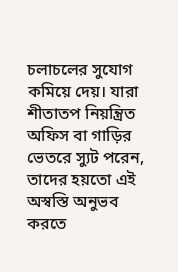চলাচলের সুযোগ কমিয়ে দেয়। যারা শীতাতপ নিয়ন্ত্রিত অফিস বা গাড়ির ভেতরে স্যুট পরেন, তাদের হয়তো এই অস্বস্তি অনুভব করতে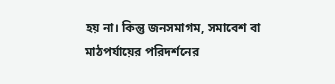হয় না। কিন্তু জনসমাগম, সমাবেশ বা মাঠপর্যায়ের পরিদর্শনের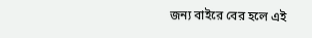জন্য বাইরে বের হলে এই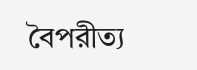বৈপরীত্য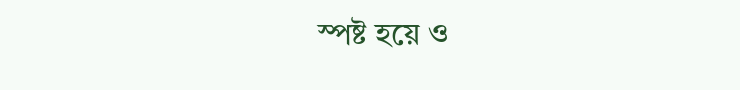স্পষ্ট হয়ে ও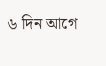৬ দিন আগে